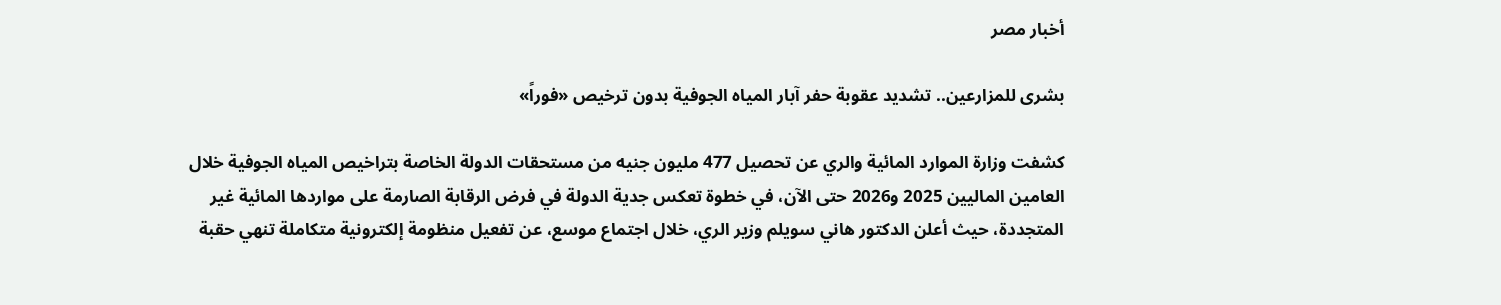أخبار مصر

بشرى للمزارعين.. تشديد عقوبة حفر آبار المياه الجوفية بدون ترخيص «فوراً»

كشفت وزارة الموارد المائية والري عن تحصيل 477 مليون جنيه من مستحقات الدولة الخاصة بتراخيص المياه الجوفية خلال العامين الماليين 2025 و2026 حتى الآن، في خطوة تعكس جدية الدولة في فرض الرقابة الصارمة على مواردها المائية غير المتجددة، حيث أعلن الدكتور هاني سويلم وزير الري، خلال اجتماع موسع، عن تفعيل منظومة إلكترونية متكاملة تنهي حقبة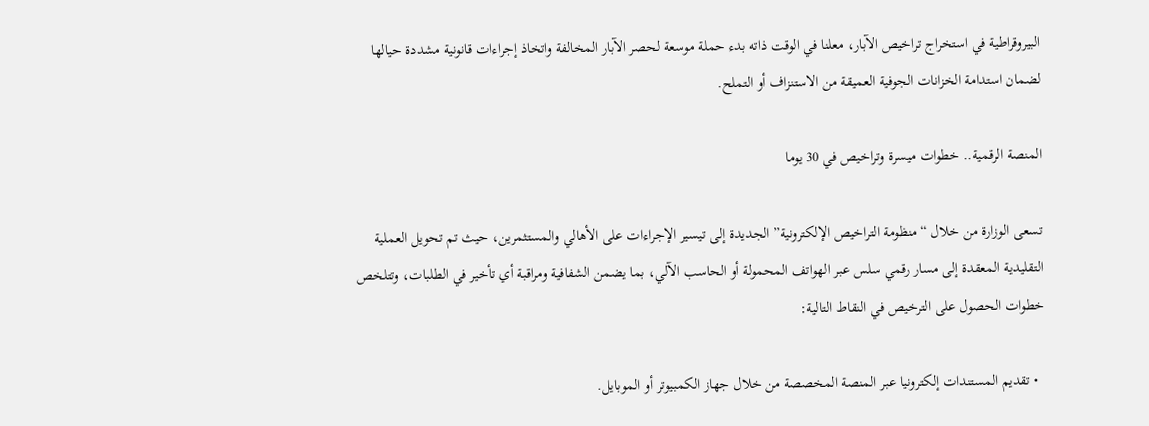البيروقراطية في استخراج تراخيص الآبار، معلنا في الوقت ذاته بدء حملة موسعة لحصر الآبار المخالفة واتخاذ إجراءات قانونية مشددة حيالها لضمان استدامة الخزانات الجوفية العميقة من الاستنزاف أو التملح.

المنصة الرقمية.. خطوات ميسرة وتراخيص في 30 يوما

تسعى الوزارة من خلال “منظومة التراخيص الإلكترونية” الجديدة إلى تيسير الإجراءات على الأهالي والمستثمرين، حيث تم تحويل العملية التقليدية المعقدة إلى مسار رقمي سلس عبر الهواتف المحمولة أو الحاسب الآلي، بما يضمن الشفافية ومراقبة أي تأخير في الطلبات، وتتلخص خطوات الحصول على الترخيص في النقاط التالية:

  • تقديم المستندات إلكترونيا عبر المنصة المخصصة من خلال جهاز الكمبيوتر أو الموبايل.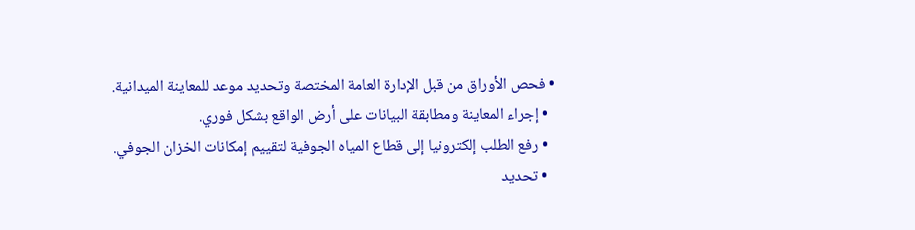• فحص الأوراق من قبل الإدارة العامة المختصة وتحديد موعد للمعاينة الميدانية.
  • إجراء المعاينة ومطابقة البيانات على أرض الواقع بشكل فوري.
  • رفع الطلب إلكترونيا إلى قطاع المياه الجوفية لتقييم إمكانات الخزان الجوفي.
  • تحديد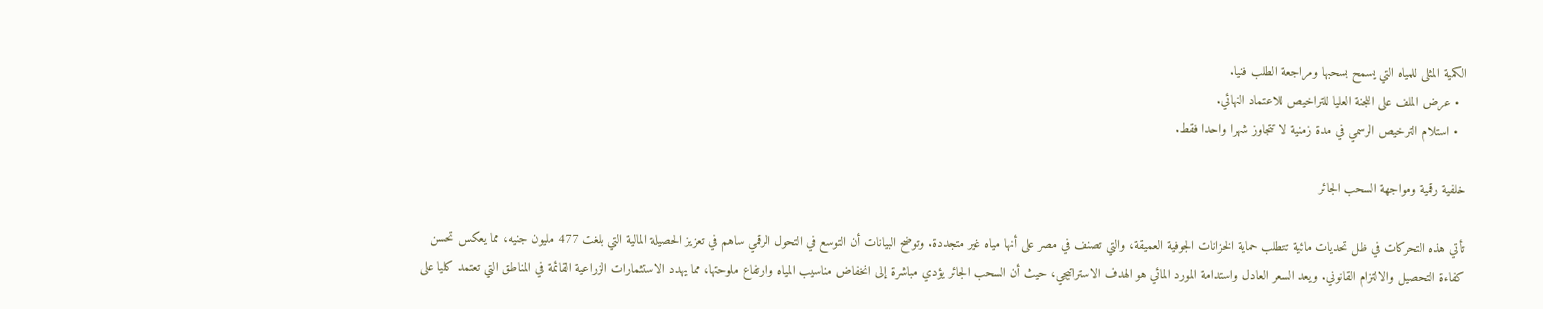الكمية المثلى للمياه التي يسمح بسحبها ومراجعة الطلب فنيا.
  • عرض الملف على اللجنة العليا للتراخيص للاعتماد النهائي.
  • استلام الترخيص الرسمي في مدة زمنية لا تتجاوز شهرا واحدا فقط.

خلفية رقمية ومواجهة السحب الجائر

تأتي هذه التحركات في ظل تحديات مائية تتطلب حماية الخزانات الجوفية العميقة، والتي تصنف في مصر على أنها مياه غير متجددة. وتوضح البيانات أن التوسع في التحول الرقمي ساهم في تعزيز الحصيلة المالية التي بلغت 477 مليون جنيه، مما يعكس تحسن كفاءة التحصيل والالتزام القانوني. ويعد السعر العادل واستدامة المورد المائي هو الهدف الاستراتيجي، حيث أن السحب الجائر يؤدي مباشرة إلى انخفاض مناسيب المياه وارتفاع ملوحتها، مما يهدد الاستثمارات الزراعية القائمة في المناطق التي تعتمد كليا على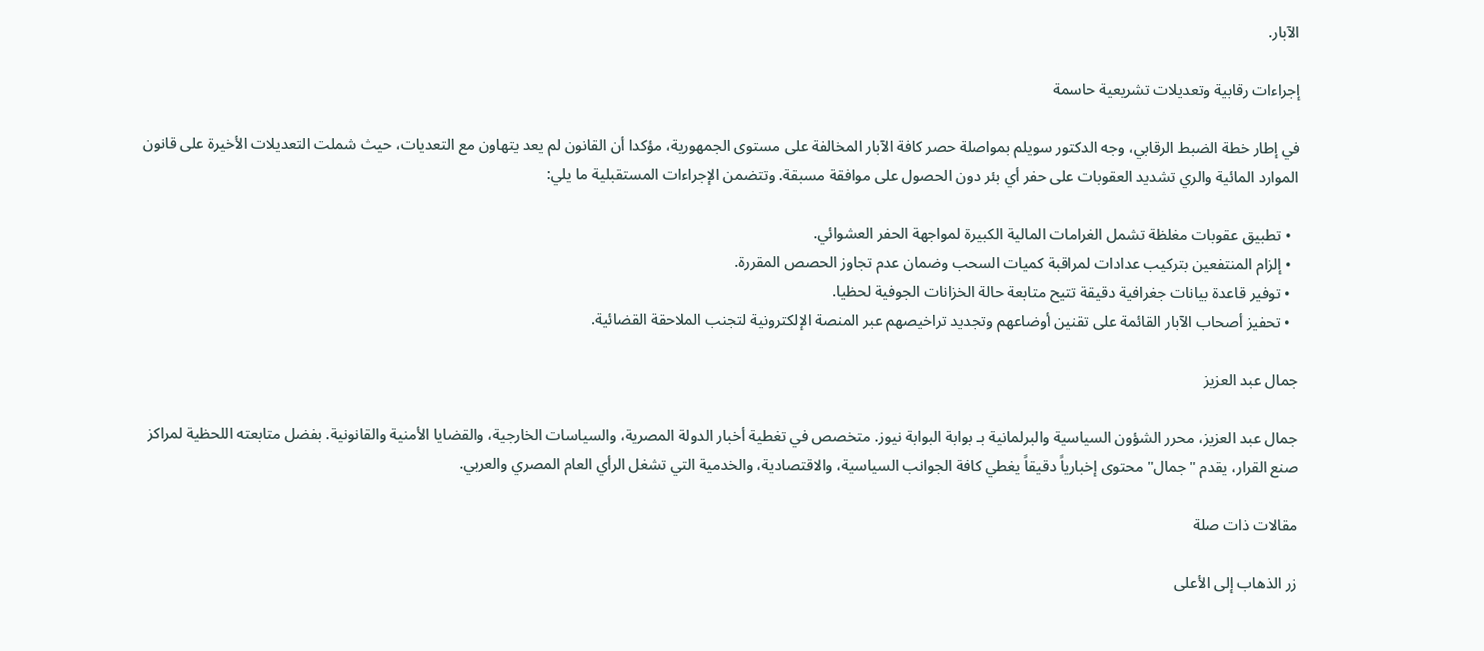الآبار.

إجراءات رقابية وتعديلات تشريعية حاسمة

في إطار خطة الضبط الرقابي، وجه الدكتور سويلم بمواصلة حصر كافة الآبار المخالفة على مستوى الجمهورية، مؤكدا أن القانون لم يعد يتهاون مع التعديات، حيث شملت التعديلات الأخيرة على قانون الموارد المائية والري تشديد العقوبات على حفر أي بئر دون الحصول على موافقة مسبقة. وتتضمن الإجراءات المستقبلية ما يلي:

  • تطبيق عقوبات مغلظة تشمل الغرامات المالية الكبيرة لمواجهة الحفر العشوائي.
  • إلزام المنتفعين بتركيب عدادات لمراقبة كميات السحب وضمان عدم تجاوز الحصص المقررة.
  • توفير قاعدة بيانات جغرافية دقيقة تتيح متابعة حالة الخزانات الجوفية لحظيا.
  • تحفيز أصحاب الآبار القائمة على تقنين أوضاعهم وتجديد تراخيصهم عبر المنصة الإلكترونية لتجنب الملاحقة القضائية.

جمال عبد العزيز

جمال عبد العزيز، محرر الشؤون السياسية والبرلمانية بـ بوابة البوابة نيوز. متخصص في تغطية أخبار الدولة المصرية، والسياسات الخارجية، والقضايا الأمنية والقانونية. بفضل متابعته اللحظية لمراكز صنع القرار، يقدم "جمال" محتوى إخبارياً دقيقاً يغطي كافة الجوانب السياسية، والاقتصادية، والخدمية التي تشغل الرأي العام المصري والعربي.

مقالات ذات صلة

زر الذهاب إلى الأعلى